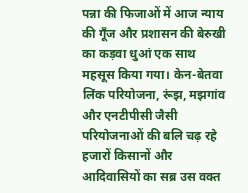पन्ना की फिजाओं में आज न्याय की गूँज और प्रशासन की बेरुखी का कड़वा धुआं एक साथ महसूस किया गया। केन-बेतवा लिंक परियोजना, रूंझ, मझगांव और एनटीपीसी जैसी परियोजनाओं की बलि चढ़ रहे हजारों किसानों और आदिवासियों का सब्र उस वक्त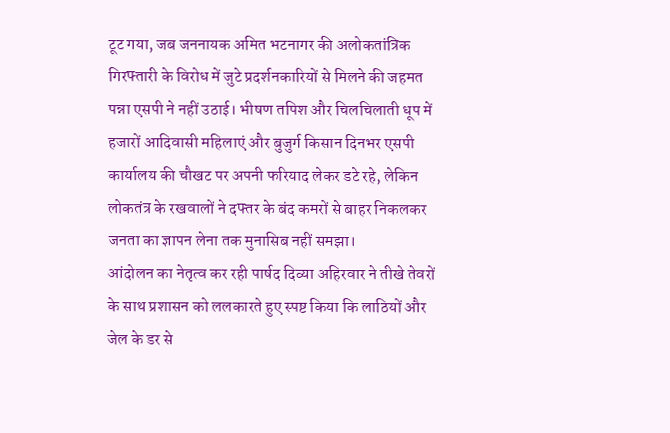टूट गया, जब जननायक अमित भटनागर की अलोकतांत्रिक गिरफ्तारी के विरोध में जुटे प्रदर्शनकारियों से मिलने की जहमत पन्ना एसपी ने नहीं उठाई। भीषण तपिश और चिलचिलाती धूप में हजारों आदिवासी महिलाएं और बुजुर्ग किसान दिनभर एसपी कार्यालय की चौखट पर अपनी फरियाद लेकर डटे रहे, लेकिन लोकतंत्र के रखवालों ने दफ्तर के बंद कमरों से बाहर निकलकर जनता का ज्ञापन लेना तक मुनासिब नहीं समझा।
आंदोलन का नेतृत्व कर रही पार्षद दिव्या अहिरवार ने तीखे तेवरों के साथ प्रशासन को ललकारते हुए स्पष्ट किया कि लाठियों और जेल के डर से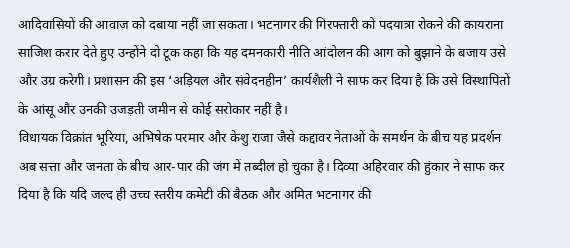आदिवासियों की आवाज को दबाया नहीं जा सकता। भटनागर की गिरफ्तारी को पदयात्रा रोकने की कायराना साजिश करार देते हुए उन्होंने दो टूक कहा कि यह दमनकारी नीति आंदोलन की आग को बुझाने के बजाय उसे और उग्र करेगी। प्रशासन की इस ‘अड़ियल और संवेदनहीन’ कार्यशैली ने साफ कर दिया है कि उसे विस्थापितों के आंसू और उनकी उजड़ती जमीन से कोई सरोकार नहीं है।
विधायक विक्रांत भूरिया, अभिषेक परमार और केशु राजा जैसे कद्दावर नेताओं के समर्थन के बीच यह प्रदर्शन अब सत्ता और जनता के बीच आर-पार की जंग में तब्दील हो चुका है। दिव्या अहिरवार की हुंकार ने साफ कर दिया है कि यदि जल्द ही उच्च स्तरीय कमेटी की बैठक और अमित भटनागर की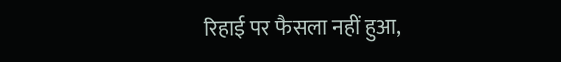रिहाई पर फैसला नहीं हुआ,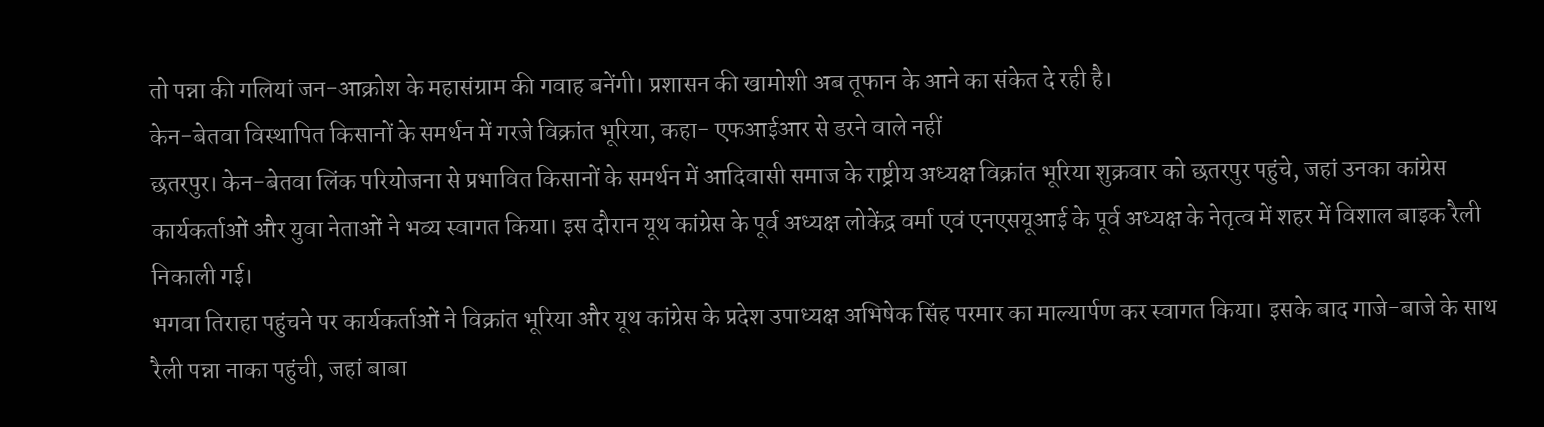तो पन्ना की गलियां जन-आक्रोश के महासंग्राम की गवाह बनेंगी। प्रशासन की खामोशी अब तूफान के आने का संकेत दे रही है।
केन-बेतवा विस्थापित किसानों के समर्थन में गरजे विक्रांत भूरिया, कहा- एफआईआर से डरने वाले नहीं
छतरपुर। केन-बेतवा लिंक परियोजना से प्रभावित किसानों के समर्थन में आदिवासी समाज के राष्ट्रीय अध्यक्ष विक्रांत भूरिया शुक्रवार को छतरपुर पहुंचे, जहां उनका कांग्रेस कार्यकर्ताओं और युवा नेताओं ने भव्य स्वागत किया। इस दौरान यूथ कांग्रेस के पूर्व अध्यक्ष लोकेंद्र वर्मा एवं एनएसयूआई के पूर्व अध्यक्ष के नेतृत्व में शहर में विशाल बाइक रैली निकाली गई।
भगवा तिराहा पहुंचने पर कार्यकर्ताओं ने विक्रांत भूरिया और यूथ कांग्रेस के प्रदेश उपाध्यक्ष अभिषेक सिंह परमार का माल्यार्पण कर स्वागत किया। इसके बाद गाजे-बाजे के साथ रैली पन्ना नाका पहुंची, जहां बाबा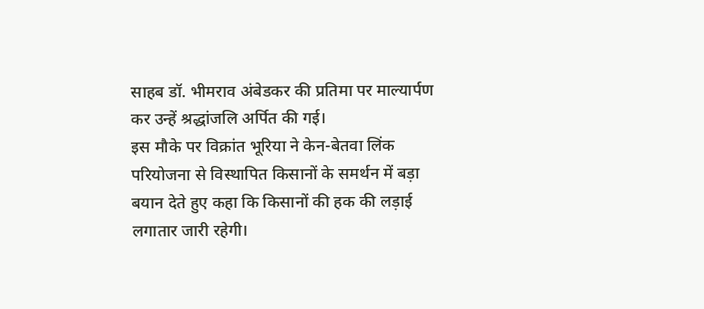साहब डॉ. भीमराव अंबेडकर की प्रतिमा पर माल्यार्पण कर उन्हें श्रद्धांजलि अर्पित की गई।
इस मौके पर विक्रांत भूरिया ने केन-बेतवा लिंक परियोजना से विस्थापित किसानों के समर्थन में बड़ा बयान देते हुए कहा कि किसानों की हक की लड़ाई लगातार जारी रहेगी।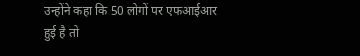उन्होंने कहा कि 50 लोगों पर एफआईआर हुई है तो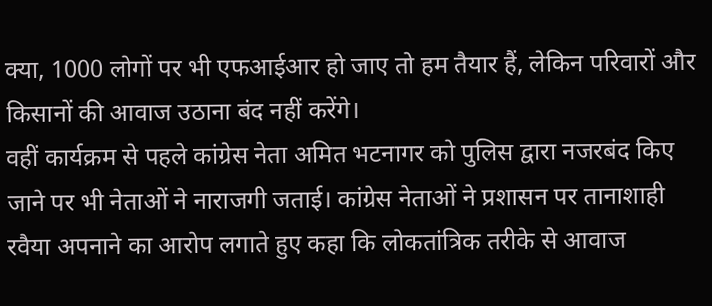क्या, 1000 लोगों पर भी एफआईआर हो जाए तो हम तैयार हैं, लेकिन परिवारों और किसानों की आवाज उठाना बंद नहीं करेंगे।
वहीं कार्यक्रम से पहले कांग्रेस नेता अमित भटनागर को पुलिस द्वारा नजरबंद किए जाने पर भी नेताओं ने नाराजगी जताई। कांग्रेस नेताओं ने प्रशासन पर तानाशाही रवैया अपनाने का आरोप लगाते हुए कहा कि लोकतांत्रिक तरीके से आवाज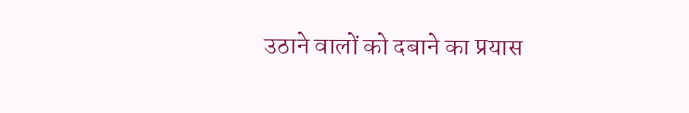उठाने वालों को दबाने का प्रयास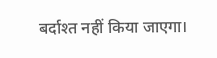बर्दाश्त नहीं किया जाएगा।